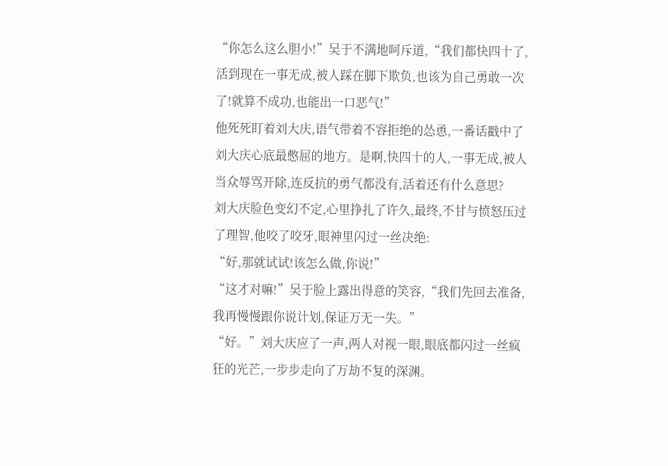“你怎么这么胆小!”吴于不满地呵斥道,“我们都快四十了,活到现在一事无成,被人踩在脚下欺负,也该为自己勇敢一次了!就算不成功,也能出一口恶气!”
他死死盯着刘大庆,语气带着不容拒绝的怂恿,一番话戳中了刘大庆心底最憋屈的地方。是啊,快四十的人,一事无成,被人当众辱骂开除,连反抗的勇气都没有,活着还有什么意思?
刘大庆脸色变幻不定,心里挣扎了许久,最终,不甘与愤怒压过了理智,他咬了咬牙,眼神里闪过一丝决绝:
“好,那就试试!该怎么做,你说!”
“这才对嘛!”吴于脸上露出得意的笑容,“我们先回去准备,我再慢慢跟你说计划,保证万无一失。”
“好。”刘大庆应了一声,两人对视一眼,眼底都闪过一丝疯狂的光芒,一步步走向了万劫不复的深渊。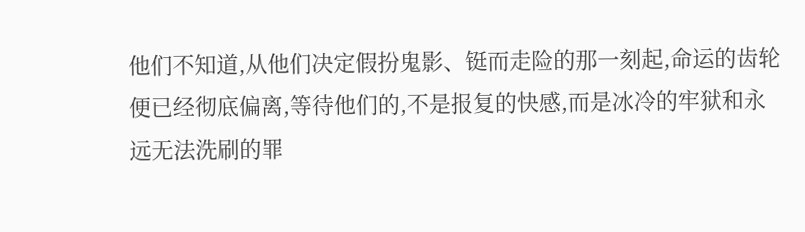他们不知道,从他们决定假扮鬼影、铤而走险的那一刻起,命运的齿轮便已经彻底偏离,等待他们的,不是报复的快感,而是冰冷的牢狱和永远无法洗刷的罪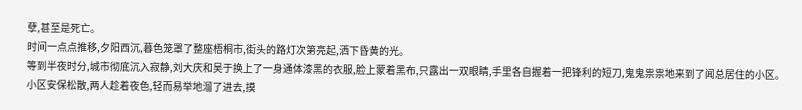孽,甚至是死亡。
时间一点点推移,夕阳西沉,暮色笼罩了整座梧桐市,街头的路灯次第亮起,洒下昏黄的光。
等到半夜时分,城市彻底沉入寂静,刘大庆和吴于换上了一身通体漆黑的衣服,脸上蒙着黑布,只露出一双眼睛,手里各自握着一把锋利的短刀,鬼鬼祟祟地来到了闻总居住的小区。
小区安保松散,两人趁着夜色,轻而易举地溜了进去,摸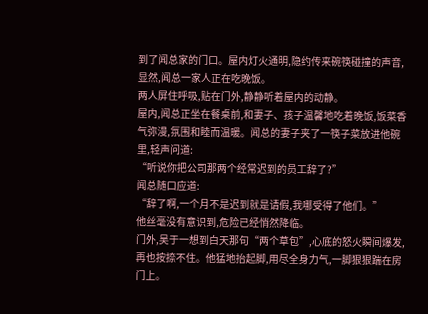到了闻总家的门口。屋内灯火通明,隐约传来碗筷碰撞的声音,显然,闻总一家人正在吃晚饭。
两人屏住呼吸,贴在门外,静静听着屋内的动静。
屋内,闻总正坐在餐桌前,和妻子、孩子温馨地吃着晚饭,饭菜香气弥漫,氛围和睦而温暖。闻总的妻子夹了一筷子菜放进他碗里,轻声问道:
“听说你把公司那两个经常迟到的员工辞了?”
闻总随口应道:
“辞了啊,一个月不是迟到就是请假,我哪受得了他们。”
他丝毫没有意识到,危险已经悄然降临。
门外,吴于一想到白天那句“两个草包”,心底的怒火瞬间爆发,再也按捺不住。他猛地抬起脚,用尽全身力气,一脚狠狠踹在房门上。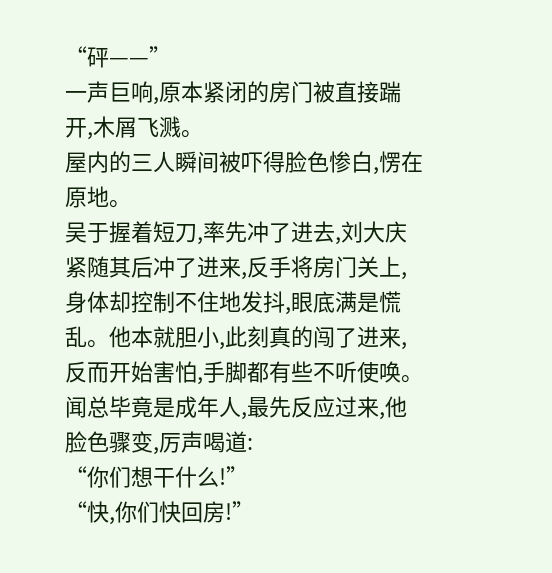“砰——”
一声巨响,原本紧闭的房门被直接踹开,木屑飞溅。
屋内的三人瞬间被吓得脸色惨白,愣在原地。
吴于握着短刀,率先冲了进去,刘大庆紧随其后冲了进来,反手将房门关上,身体却控制不住地发抖,眼底满是慌乱。他本就胆小,此刻真的闯了进来,反而开始害怕,手脚都有些不听使唤。
闻总毕竟是成年人,最先反应过来,他脸色骤变,厉声喝道:
“你们想干什么!”
“快,你们快回房!”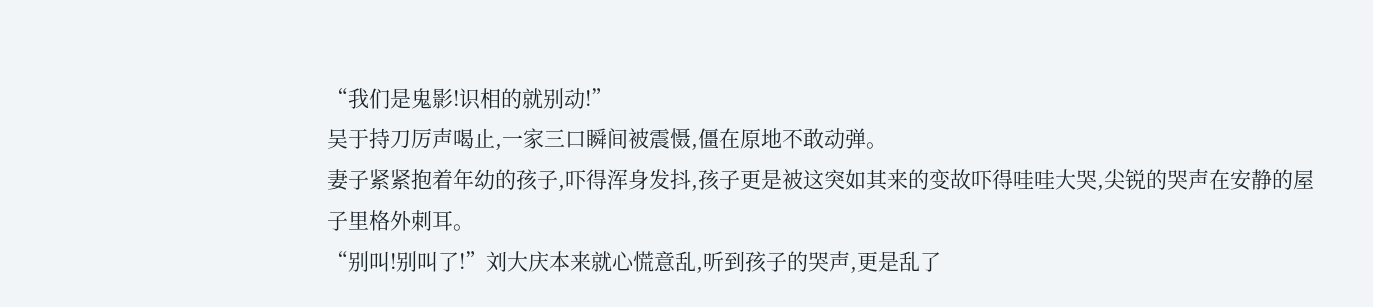“我们是鬼影!识相的就别动!”
吴于持刀厉声喝止,一家三口瞬间被震慑,僵在原地不敢动弹。
妻子紧紧抱着年幼的孩子,吓得浑身发抖,孩子更是被这突如其来的变故吓得哇哇大哭,尖锐的哭声在安静的屋子里格外刺耳。
“别叫!别叫了!”刘大庆本来就心慌意乱,听到孩子的哭声,更是乱了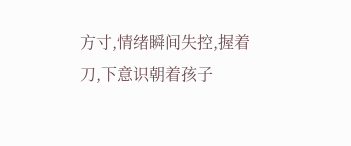方寸,情绪瞬间失控,握着刀,下意识朝着孩子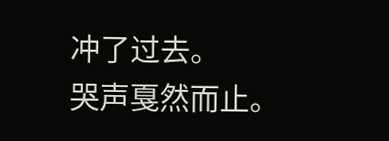冲了过去。
哭声戛然而止。